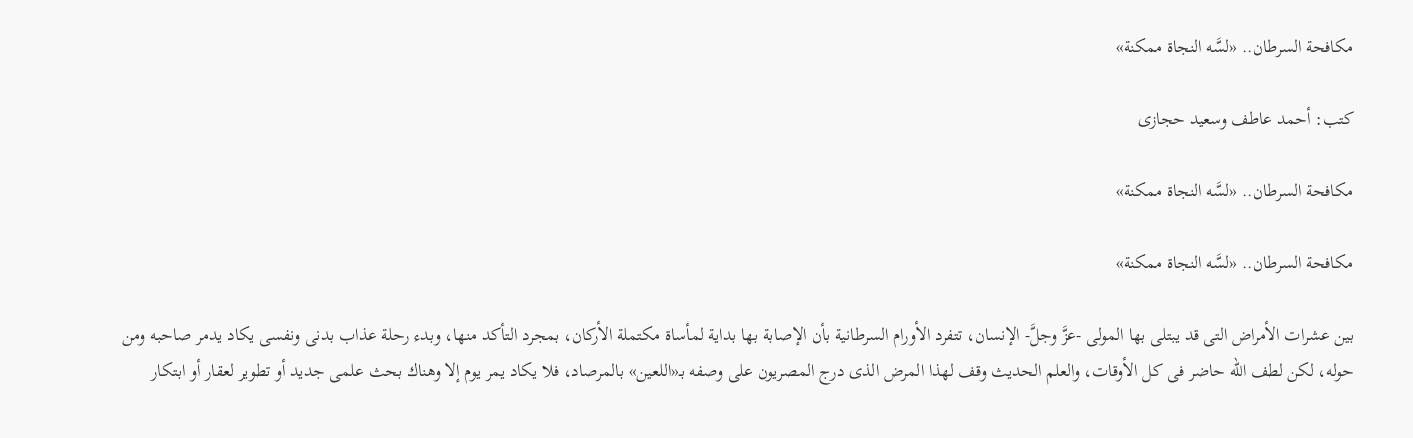مكافحة السرطان.. «لسَّه النجاة ممكنة»

كتب: أحمد عاطف وسعيد حجازى

مكافحة السرطان.. «لسَّه النجاة ممكنة»

مكافحة السرطان.. «لسَّه النجاة ممكنة»

بين عشرات الأمراض التى قد يبتلى بها المولى -عزَّ وجلَّ- الإنسان، تتفرد الأورام السرطانية بأن الإصابة بها بداية لمأساة مكتملة الأركان، بمجرد التأكد منها، وبدء رحلة عذاب بدنى ونفسى يكاد يدمر صاحبه ومن حوله، لكن لطف الله حاضر فى كل الأوقات، والعلم الحديث وقف لهذا المرض الذى درج المصريون على وصفه بـ«اللعين» بالمرصاد، فلا يكاد يمر يوم إلا وهناك بحث علمى جديد أو تطوير لعقار أو ابتكار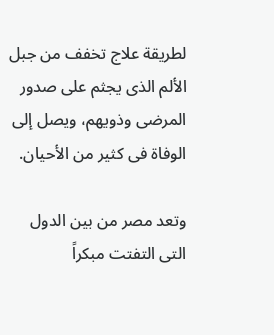لطريقة علاج تخفف من جبل الألم الذى يجثم على صدور المرضى وذويهم، ويصل إلى الوفاة فى كثير من الأحيان.

وتعد مصر من بين الدول التى التفتت مبكراً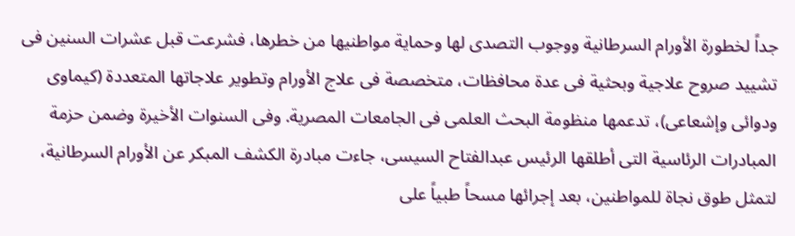جداً لخطورة الأورام السرطانية ووجوب التصدى لها وحماية مواطنيها من خطرها، فشرعت قبل عشرات السنين فى تشييد صروح علاجية وبحثية فى عدة محافظات، متخصصة فى علاج الأورام وتطوير علاجاتها المتعددة (كيماوى ودوائى وإشعاعى)، تدعمها منظومة البحث العلمى فى الجامعات المصرية. وفى السنوات الأخيرة وضمن حزمة المبادرات الرئاسية التى أطلقها الرئيس عبدالفتاح السيسى، جاءت مبادرة الكشف المبكر عن الأورام السرطانية، لتمثل طوق نجاة للمواطنين، بعد إجرائها مسحاً طبياً على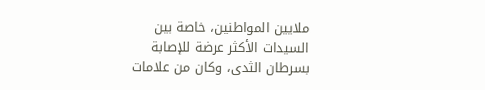ملايين المواطنين، خاصة بين السيدات الأكثر عرضة للإصابة بسرطان الثدى، وكان من علامات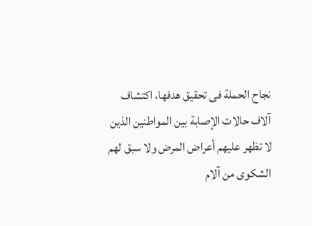نجاح الحملة فى تحقيق هدفها، اكتشاف آلاف حالات الإصابة بين المواطنين الذين لا تظهر عليهم أعراض المرض ولا سبق لهم الشكوى من آلام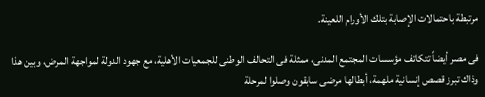مرتبطة باحتمالات الإصابة بتلك الأورام اللعينة.

فى مصر أيضاً تتكاتف مؤسسات المجتمع المدنى، ممثلة فى التحالف الوطنى للجمعيات الأهلية، مع جهود الدولة لمواجهة المرض، وبين هذا وذاك تبرز قصص إنسانية ملهمة، أبطالها مرضى سابقون وصلوا لمرحلة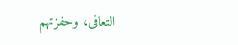التعافى، وحفزتهم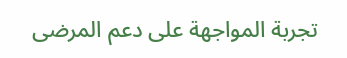تجربة المواجهة على دعم المرضى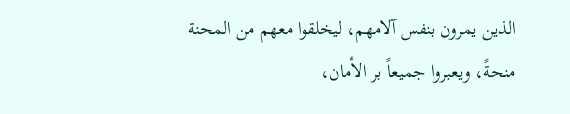الذين يمرون بنفس آلامهم، ليخلقوا معهم من المحنة منحةً، ويعبروا جميعاً بر الأمان،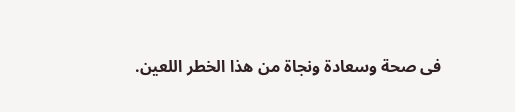فى صحة وسعادة ونجاة من هذا الخطر اللعين.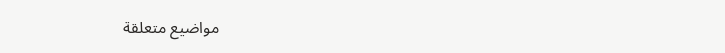مواضيع متعلقة